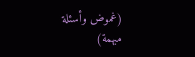(غموض وأسئلة مبهمة)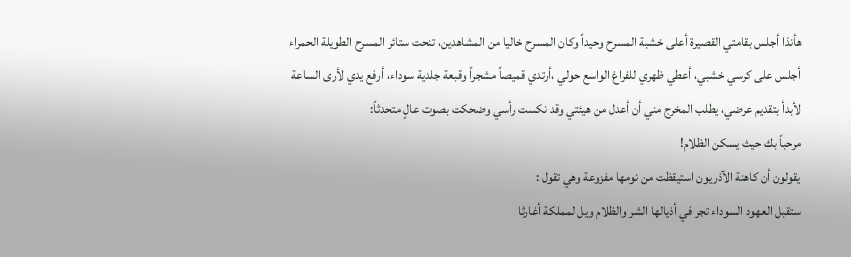هأنذا أجلس بقامتي القصيرة أعلى خشبة المسرح وحيداً وكان المسرح خاليا من المشاهدين، تنحت ستائر المسرح الطويلة الحمراء أجلس على كرسي خشبي، أعطي ظهري للفراغ الواسع حولي ،أرتدي قميصاً مشجراً وقبعة جلدية سوداء، أرفع يدي لأرى الساعة لأبدأ بتقديم عرضي، يطلب المخرج مني أن أعدل من هيئتي وقد نكست رأسي وضحكت بصوت عالٍ متحدثاً:
مرحباً بك حيث يسكن الظلام!
يقولون أن كاهنة الآذريون استيقظت من نومها مفزوعة وهي تقول :
ستقبل العهود السوداء تجر في أذيالها الشر والظلام ويل لمملكة أغارثا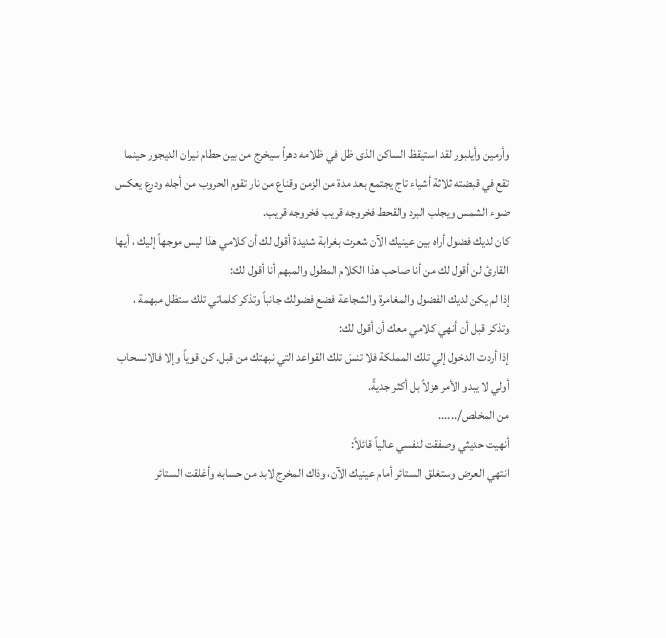وأرمين وأيلبور لقد استيقظ الساكن الذى ظل في ظلامه دهراً سيخرج من بين حطام نيران الديجور حينما تقع في قبضته ثلاثة أشياء تاج يجتمع بعد مدة من الزمن وقناع من نار تقوم الحروب من أجله ودرع يعكس ضوء الشمس ويجلب البرد والقحط فخروجه قريب فخروجه قريب.
كان لديك فضول أراه بين عينيك الآن شعرت بغرابة شديدة أقول لك أن كلامي هذا ليس موجهاً إليك ، أيها القارئ لن أقول لك من أنا صاحب هذا الكلام المطول والمبهم أنا أقول لك:
إذا لم يكن لديك الفضول والمغامرة والشجاعة فضع فضولك جانباً وتذكر كلماتي تلك ستظل مبهمة ، وتذكر قبل أن أنهي كلامي معك أن أقول لك:
إذا أردت الدخول إلي تلك المملكة فلا تنسَ تلك القواعد التي نبهتك من قبل. كن قوياً وإلا فالانسحاب أولي لا يبدو الأمر هزلاً بل أكثر جديةً.
من المخلص/......
أنهيت حديثي وصفقت لنفسي عالياً قائلاً:
انتهي العرض وستغلق الستائر أمام عينيك الآن، وذاك المخرج لابد من حسابه وأغلقت الستائر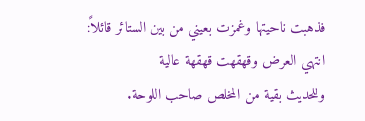فذهبت ناحيتها وغمزت بعيني من بين الستائر قائلاً:
انتهي العرض وقهقهت قهقهة عالية
وللحديث بقية من المخلص صاحب اللوحة.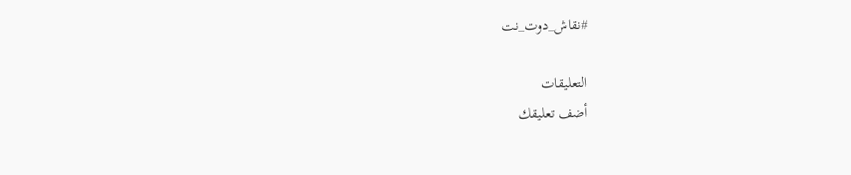#نقاش_دوت_نت

التعليقات
أضف تعليقك